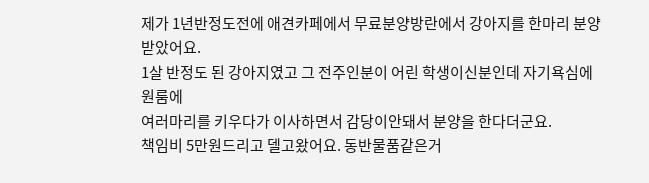제가 1년반정도전에 애견카페에서 무료분양방란에서 강아지를 한마리 분양받았어요.
1살 반정도 된 강아지였고 그 전주인분이 어린 학생이신분인데 자기욕심에 원룸에
여러마리를 키우다가 이사하면서 감당이안돼서 분양을 한다더군요.
책임비 5만원드리고 델고왔어요. 동반물품같은거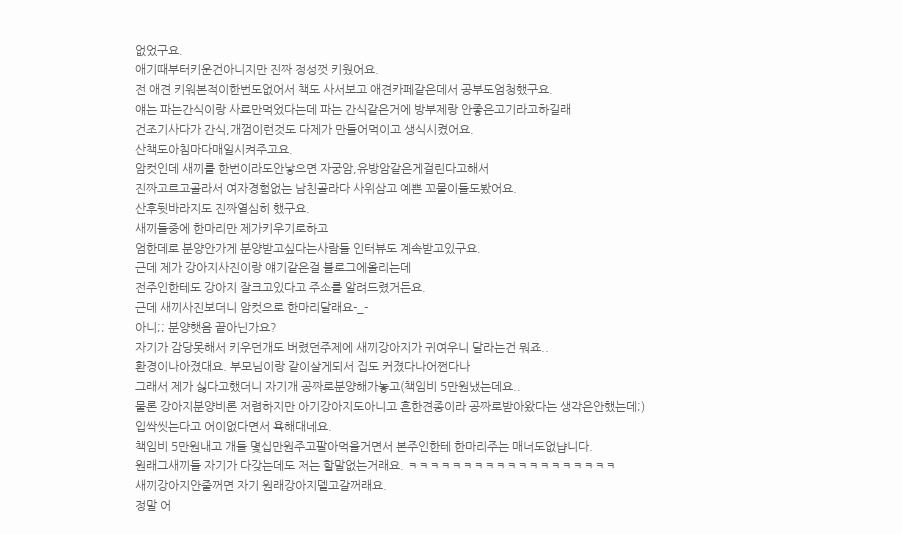없었구요.
애기때부터키운건아니지만 진짜 정성껏 키웠어요.
전 애견 키워본적이한번도없어서 책도 사서보고 애견카페같은데서 공부도엄청했구요.
얘는 파는간식이랑 사료만먹었다는데 파는 간식같은거에 방부제랑 안좋은고기라고하길래
건조기사다가 간식,개껌이런것도 다제가 만들어먹이고 생식시켰어요.
산책도아침마다매일시켜주고요.
암컷인데 새끼를 한번이라도안낳으면 자궁암,유방암같은게걸린다고해서
진짜고르고골라서 여자경험없는 남친골라다 사위삼고 예쁜 꼬물이들도봤어요.
산후뒷바라지도 진짜열심히 했구요.
새끼들중에 한마리만 제가키우기로하고
엄한데로 분양안가게 분양받고싶다는사람들 인터뷰도 계속받고있구요.
근데 제가 강아지사진이랑 얘기같은걸 블로그에올리는데
전주인한테도 강아지 잘크고있다고 주소를 알려드렸거든요.
근데 새끼사진보더니 암컷으로 한마리달래요-_-
아니;; 분양햇음 끝아닌가요?
자기가 감당못해서 키우던개도 버렸던주제에 새끼강아지가 귀여우니 달라는건 뭐죠..
환경이나아졌대요. 부모님이랑 같이살게되서 집도 커졌다나어쩐다나
그래서 제가 싫다고했더니 자기개 공짜로분양해가놓고(책임비 5만원냈는데요..
물론 강아지분양비론 저렴하지만 아기강아지도아니고 흔한견종이라 공짜로받아왔다는 생각은안했는데;)
입싹씻는다고 어이없다면서 욕해대네요.
책임비 5만원내고 개들 몇십만원주고팔아먹을거면서 본주인한테 한마리주는 매너도없냡니다.
원래그새끼들 자기가 다갖는데도 저는 할말없는거래요. ㅋㅋㅋㅋㅋㅋㅋㅋㅋㅋㅋㅋㅋㅋㅋㅋㅋㅋㅋ
새끼강아지안줄꺼면 자기 원래강아지델고갈꺼래요.
정말 어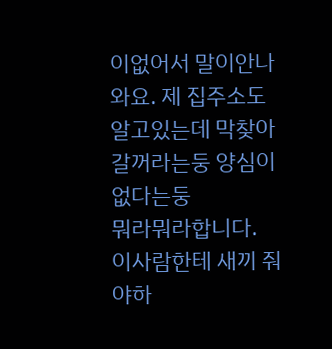이없어서 말이안나와요. 제 집주소도 알고있는데 막찾아갈꺼라는둥 양심이없다는둥
뭐라뭐라합니다.
이사람한테 새끼 줘야하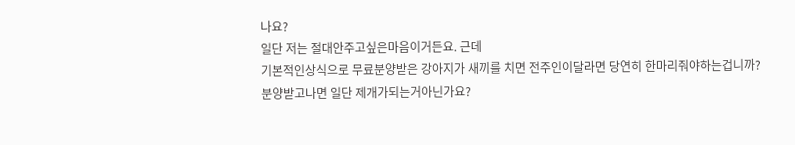나요?
일단 저는 절대안주고싶은마음이거든요. 근데
기본적인상식으로 무료분양받은 강아지가 새끼를 치면 전주인이달라면 당연히 한마리줘야하는겁니까?
분양받고나면 일단 제개가되는거아닌가요?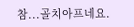참...골치아프네요.